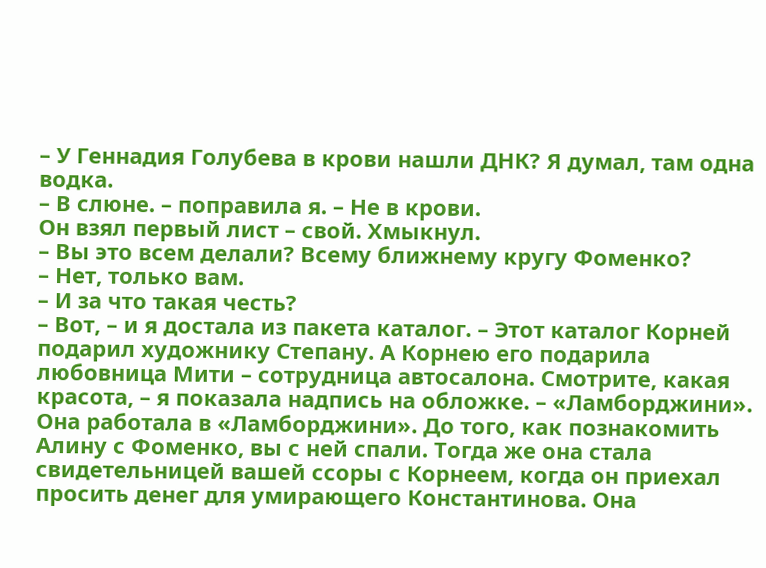– У Геннадия Голубева в крови нашли ДНК? Я думал, там одна водка.
– В слюне. – поправила я. – Не в крови.
Он взял первый лист – свой. Хмыкнул.
– Вы это всем делали? Всему ближнему кругу Фоменко?
– Нет, только вам.
– И за что такая честь?
– Вот, – и я достала из пакета каталог. – Этот каталог Корней подарил художнику Степану. А Корнею его подарила любовница Мити – сотрудница автосалона. Смотрите, какая красота, – я показала надпись на обложке. – «Ламборджини». Она работала в «Ламборджини». До того, как познакомить Алину с Фоменко, вы с ней спали. Тогда же она стала свидетельницей вашей ссоры с Корнеем, когда он приехал просить денег для умирающего Константинова. Она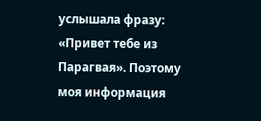услышала фразу: «Привет тебе из Парагвая». Поэтому моя информация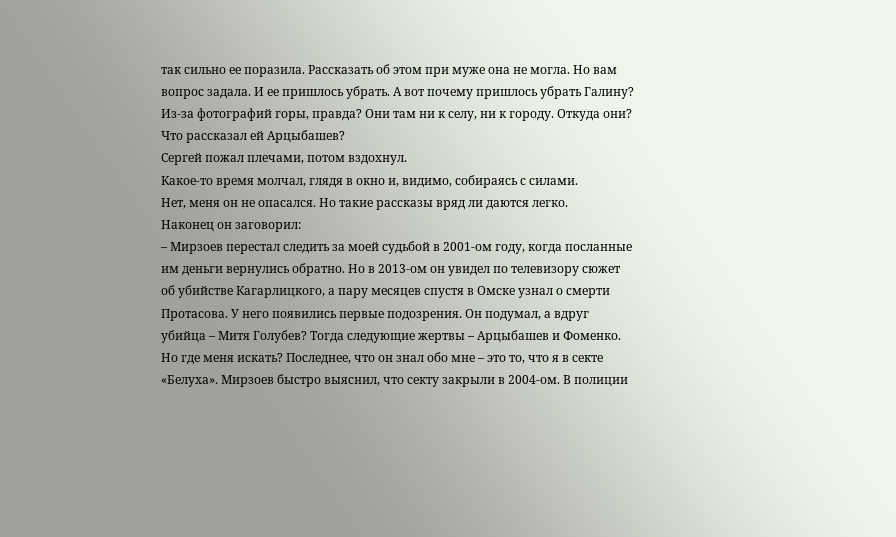так сильно ее поразила. Рассказать об этом при муже она не могла. Но вам вопрос задала. И ее пришлось убрать. А вот почему пришлось убрать Галину? Из-за фотографий горы, правда? Они там ни к селу, ни к городу. Откуда они? Что рассказал ей Арцыбашев?
Сергей пожал плечами, потом вздохнул.
Какое-то время молчал, глядя в окно и, видимо, собираясь с силами.
Нет, меня он не опасался. Но такие рассказы вряд ли даются легко.
Наконец он заговорил:
– Мирзоев перестал следить за моей судьбой в 2001-ом году, когда посланные им деньги вернулись обратно. Но в 2013-ом он увидел по телевизору сюжет об убийстве Кагарлицкого, а пару месяцев спустя в Омске узнал о смерти Протасова. У него появились первые подозрения. Он подумал, а вдруг убийца – Митя Голубев? Тогда следующие жертвы – Арцыбашев и Фоменко. Но где меня искать? Последнее, что он знал обо мне – это то, что я в секте «Белуха». Мирзоев быстро выяснил, что секту закрыли в 2004-ом. В полиции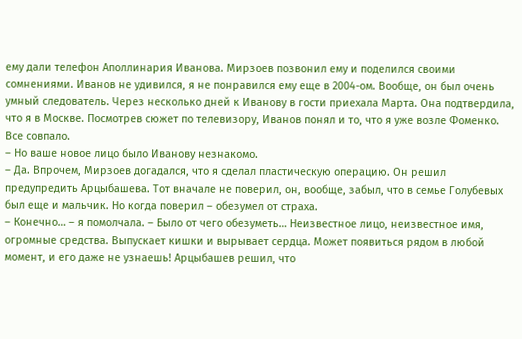ему дали телефон Аполлинария Иванова. Мирзоев позвонил ему и поделился своими сомнениями. Иванов не удивился, я не понравился ему еще в 2004-ом. Вообще, он был очень умный следователь. Через несколько дней к Иванову в гости приехала Марта. Она подтвердила, что я в Москве. Посмотрев сюжет по телевизору, Иванов понял и то, что я уже возле Фоменко. Все совпало.
– Но ваше новое лицо было Иванову незнакомо.
– Да. Впрочем, Мирзоев догадался, что я сделал пластическую операцию. Он решил предупредить Арцыбашева. Тот вначале не поверил, он, вообще, забыл, что в семье Голубевых был еще и мальчик. Но когда поверил – обезумел от страха.
– Конечно… – я помолчала. – Было от чего обезуметь… Неизвестное лицо, неизвестное имя, огромные средства. Выпускает кишки и вырывает сердца. Может появиться рядом в любой момент, и его даже не узнаешь! Арцыбашев решил, что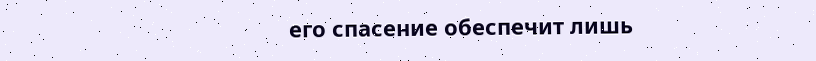его спасение обеспечит лишь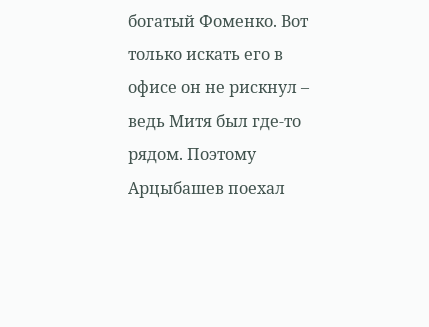богатый Фоменко. Вот только искать его в офисе он не рискнул – ведь Митя был где-то рядом. Поэтому Арцыбашев поехал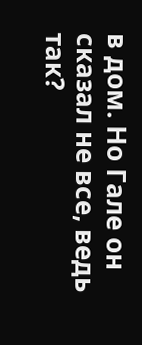в дом. Но Гале он сказал не все, ведь так?